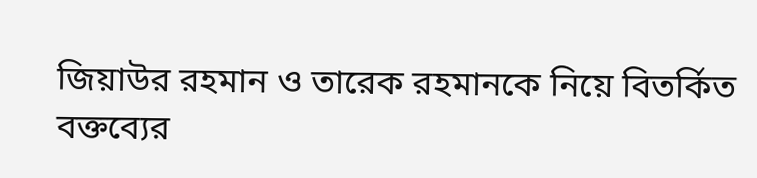জিয়াউর রহমান ও তারেক রহমানকে নিয়ে বিতর্কিত বক্তব্যের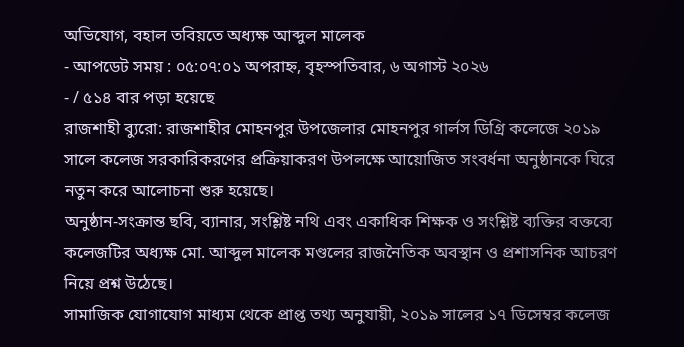অভিযোগ, বহাল তবিয়তে অধ্যক্ষ আব্দুল মালেক
- আপডেট সময় : ০৫:০৭:০১ অপরাহ্ন, বৃহস্পতিবার, ৬ অগাস্ট ২০২৬
- / ৫১৪ বার পড়া হয়েছে
রাজশাহী ব্যুরো: রাজশাহীর মোহনপুর উপজেলার মোহনপুর গার্লস ডিগ্রি কলেজে ২০১৯ সালে কলেজ সরকারিকরণের প্রক্রিয়াকরণ উপলক্ষে আয়োজিত সংবর্ধনা অনুষ্ঠানকে ঘিরে নতুন করে আলোচনা শুরু হয়েছে।
অনুষ্ঠান-সংক্রান্ত ছবি, ব্যানার, সংশ্লিষ্ট নথি এবং একাধিক শিক্ষক ও সংশ্লিষ্ট ব্যক্তির বক্তব্যে কলেজটির অধ্যক্ষ মো. আব্দুল মালেক মণ্ডলের রাজনৈতিক অবস্থান ও প্রশাসনিক আচরণ নিয়ে প্রশ্ন উঠেছে।
সামাজিক যোগাযোগ মাধ্যম থেকে প্রাপ্ত তথ্য অনুযায়ী, ২০১৯ সালের ১৭ ডিসেম্বর কলেজ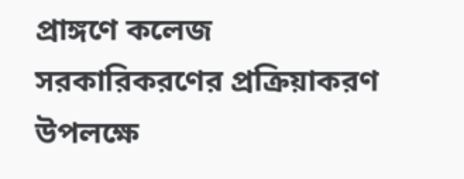প্রাঙ্গণে কলেজ সরকারিকরণের প্রক্রিয়াকরণ উপলক্ষে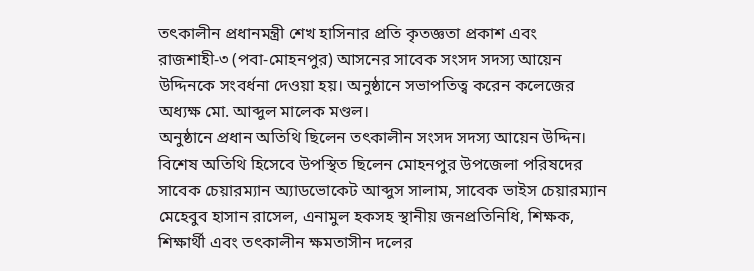তৎকালীন প্রধানমন্ত্রী শেখ হাসিনার প্রতি কৃতজ্ঞতা প্রকাশ এবং রাজশাহী-৩ (পবা-মোহনপুর) আসনের সাবেক সংসদ সদস্য আয়েন উদ্দিনকে সংবর্ধনা দেওয়া হয়। অনুষ্ঠানে সভাপতিত্ব করেন কলেজের অধ্যক্ষ মো. আব্দুল মালেক মণ্ডল।
অনুষ্ঠানে প্রধান অতিথি ছিলেন তৎকালীন সংসদ সদস্য আয়েন উদ্দিন। বিশেষ অতিথি হিসেবে উপস্থিত ছিলেন মোহনপুর উপজেলা পরিষদের সাবেক চেয়ারম্যান অ্যাডভোকেট আব্দুস সালাম, সাবেক ভাইস চেয়ারম্যান মেহেবুব হাসান রাসেল, এনামুল হকসহ স্থানীয় জনপ্রতিনিধি, শিক্ষক, শিক্ষার্থী এবং তৎকালীন ক্ষমতাসীন দলের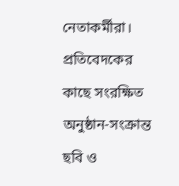নেতাকর্মীরা।
প্রতিবেদকের কাছে সংরক্ষিত অনুষ্ঠান-সংক্রান্ত ছবি ও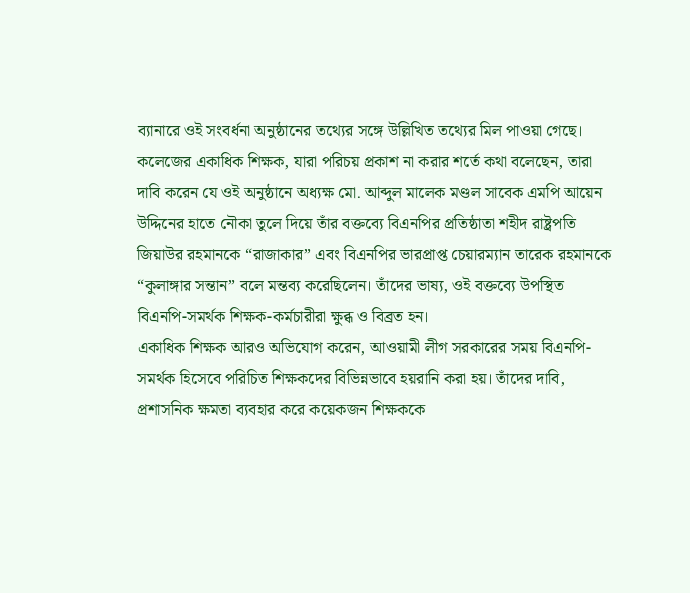ব্যানারে ওই সংবর্ধনা অনুষ্ঠানের তথ্যের সঙ্গে উল্লিখিত তথ্যের মিল পাওয়া গেছে।
কলেজের একাধিক শিক্ষক, যারা পরিচয় প্রকাশ না করার শর্তে কথা বলেছেন, তারা দাবি করেন যে ওই অনুষ্ঠানে অধ্যক্ষ মো. আব্দুল মালেক মণ্ডল সাবেক এমপি আয়েন উদ্দিনের হাতে নৌকা তুলে দিয়ে তাঁর বক্তব্যে বিএনপির প্রতিষ্ঠাতা শহীদ রাষ্ট্রপতি জিয়াউর রহমানকে “রাজাকার” এবং বিএনপির ভারপ্রাপ্ত চেয়ারম্যান তারেক রহমানকে “কুলাঙ্গার সন্তান” বলে মন্তব্য করেছিলেন। তাঁদের ভাষ্য, ওই বক্তব্যে উপস্থিত বিএনপি-সমর্থক শিক্ষক-কর্মচারীরা ক্ষুব্ধ ও বিব্রত হন।
একাধিক শিক্ষক আরও অভিযোগ করেন, আওয়ামী লীগ সরকারের সময় বিএনপি-সমর্থক হিসেবে পরিচিত শিক্ষকদের বিভিন্নভাবে হয়রানি করা হয়। তাঁদের দাবি, প্রশাসনিক ক্ষমতা ব্যবহার করে কয়েকজন শিক্ষককে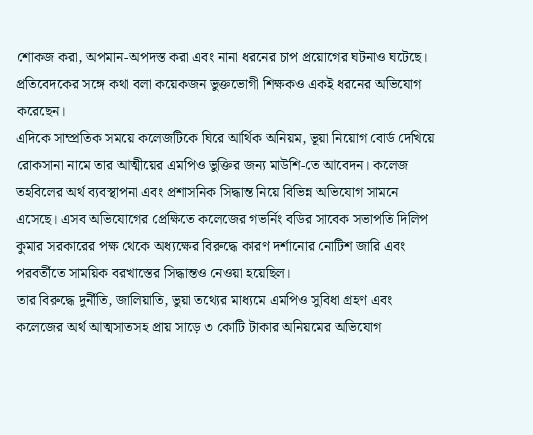শোকজ করা, অপমান-অপদস্ত করা এবং নানা ধরনের চাপ প্রয়োগের ঘটনাও ঘটেছে। প্রতিবেদকের সঙ্গে কথা বলা কয়েকজন ভুক্তভোগী শিক্ষকও একই ধরনের অভিযোগ করেছেন।
এদিকে সাম্প্রতিক সময়ে কলেজটিকে ঘিরে আর্থিক অনিয়ম, ভূয়া নিয়োগ বোর্ড দেখিয়ে রোকসানা নামে তার আত্মীয়ের এমপিও ভুক্তির জন্য মাউশি-তে আবেদন। কলেজ তহবিলের অর্থ ব্যবস্থাপনা এবং প্রশাসনিক সিদ্ধান্ত নিয়ে বিভিন্ন অভিযোগ সামনে এসেছে। এসব অভিযোগের প্রেক্ষিতে কলেজের গভর্নিং বডির সাবেক সভাপতি দিলিপ কুমার সরকারের পক্ষ থেকে অধ্যক্ষের বিরুদ্ধে কারণ দর্শানোর নোটিশ জারি এবং পরবর্তীতে সাময়িক বরখাস্তের সিদ্ধান্তও নেওয়া হয়েছিল।
তার বিরুদ্ধে দুর্নীতি, জালিয়াতি, ভুয়া তথ্যের মাধ্যমে এমপিও সুবিধা গ্রহণ এবং কলেজের অর্থ আত্মসাতসহ প্রায় সাড়ে ৩ কোটি টাকার অনিয়মের অভিযোগ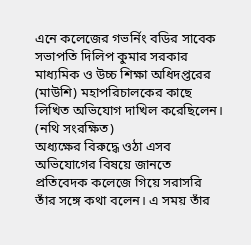এনে কলেজের গভর্নিং বডির সাবেক সভাপতি দিলিপ কুমার সরকার মাধ্যমিক ও উচ্চ শিক্ষা অধিদপ্তরের (মাউশি) মহাপরিচালকের কাছে লিখিত অভিযোগ দাখিল করেছিলেন। (নথি সংরক্ষিত)
অধ্যক্ষের বিরুদ্ধে ওঠা এসব অভিযোগের বিষয়ে জানতে প্রতিবেদক কলেজে গিয়ে সরাসরি তাঁর সঙ্গে কথা বলেন। এ সময় তাঁর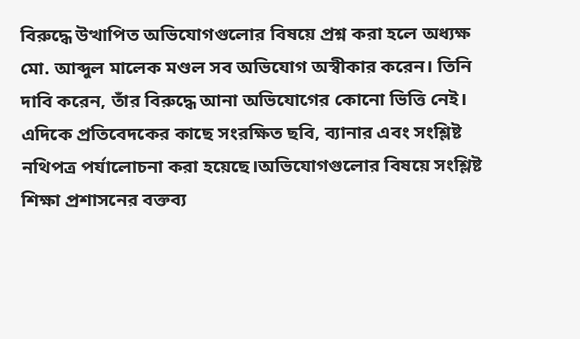বিরুদ্ধে উত্থাপিত অভিযোগগুলোর বিষয়ে প্রশ্ন করা হলে অধ্যক্ষ মো. আব্দুল মালেক মণ্ডল সব অভিযোগ অস্বীকার করেন। তিনি দাবি করেন, তাঁর বিরুদ্ধে আনা অভিযোগের কোনো ভিত্তি নেই।
এদিকে প্রতিবেদকের কাছে সংরক্ষিত ছবি, ব্যানার এবং সংশ্লিষ্ট নথিপত্র পর্যালোচনা করা হয়েছে।অভিযোগগুলোর বিষয়ে সংশ্লিষ্ট শিক্ষা প্রশাসনের বক্তব্য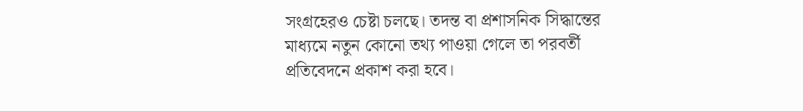সংগ্রহেরও চেষ্টা চলছে। তদন্ত বা প্রশাসনিক সিদ্ধান্তের মাধ্যমে নতুন কোনো তথ্য পাওয়া গেলে তা পরবর্তী প্রতিবেদনে প্রকাশ করা হবে।